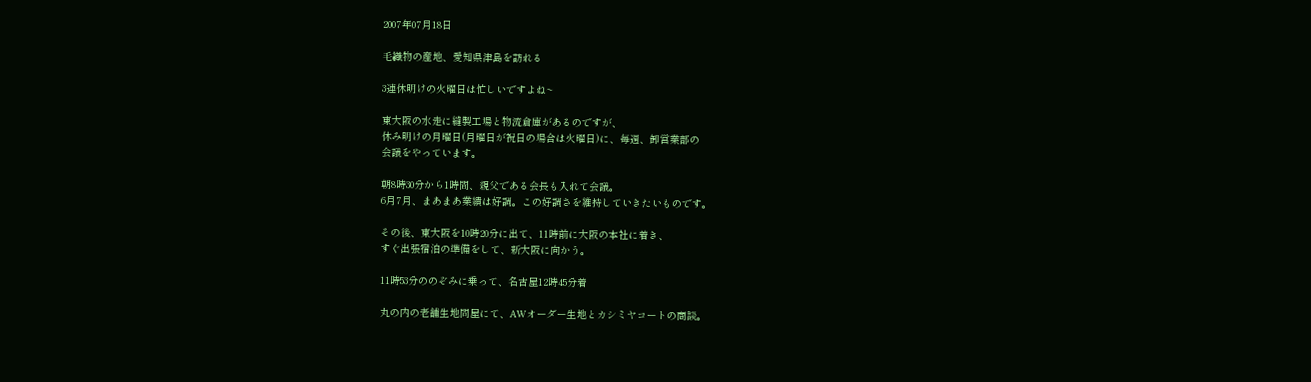2007年07月18日

毛織物の産地、愛知県津島を訪れる

3連休明けの火曜日は忙しいですよね~

東大阪の水走に縫製工場と物流倉庫があるのですが、
休み明けの月曜日(月曜日が祝日の場合は火曜日)に、毎週、卸営業部の
会議をやっています。

朝8時30分から1時間、親父である会長も入れて会議。
6月7月、まあまあ業績は好調。この好調さを維持していきたいものです。

その後、東大阪を10時20分に出て、11時前に大阪の本社に着き、
すぐ出張宿泊の準備をして、新大阪に向かう。

11時53分ののぞみに乗って、名古屋12時45分着

丸の内の老舗生地問屋にて、AWオーダー生地とカシミヤコートの商談。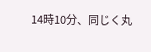14時10分、同じく丸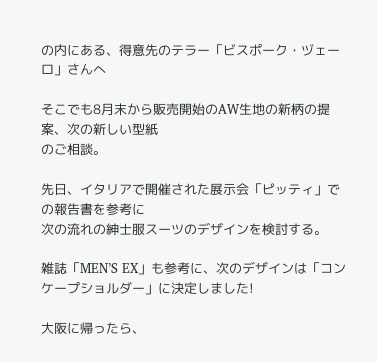の内にある、得意先のテラー「ビスポーク・ヅェーロ」さんへ

そこでも8月末から販売開始のAW生地の新柄の提案、次の新しい型紙
のご相談。

先日、イタリアで開催された展示会「ピッティ」での報告書を参考に
次の流れの紳士服スーツのデザインを検討する。

雑誌「MEN’S EX」も参考に、次のデザインは「コンケープショルダー」に決定しました!

大阪に帰ったら、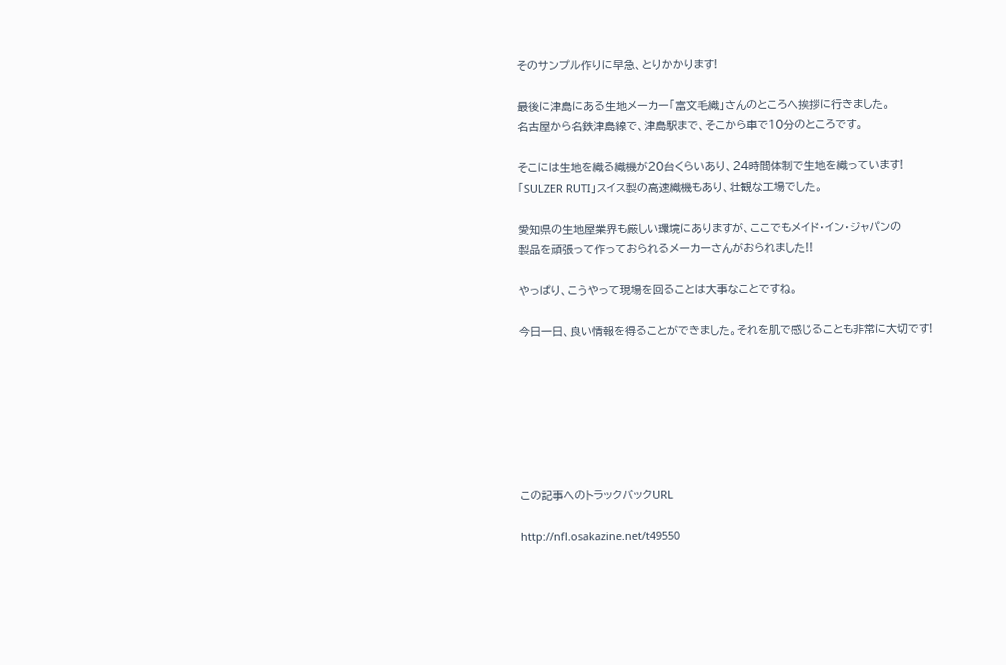そのサンプル作りに早急、とりかかります!

最後に津島にある生地メーカー「富文毛織」さんのところへ挨拶に行きました。
名古屋から名鉄津島線で、津島駅まで、そこから車で10分のところです。

そこには生地を織る織機が20台くらいあり、24時間体制で生地を織っています!
「SULZER RUTI」スイス製の高速織機もあり、壮観な工場でした。

愛知県の生地屋業界も厳しい環境にありますが、ここでもメイド・イン・ジャパンの
製品を頑張って作っておられるメーカーさんがおられました!!

やっぱり、こうやって現場を回ることは大事なことですね。

今日一日、良い情報を得ることができました。それを肌で感じることも非常に大切です!







この記事へのトラックバックURL

http://nfl.osakazine.net/t49550